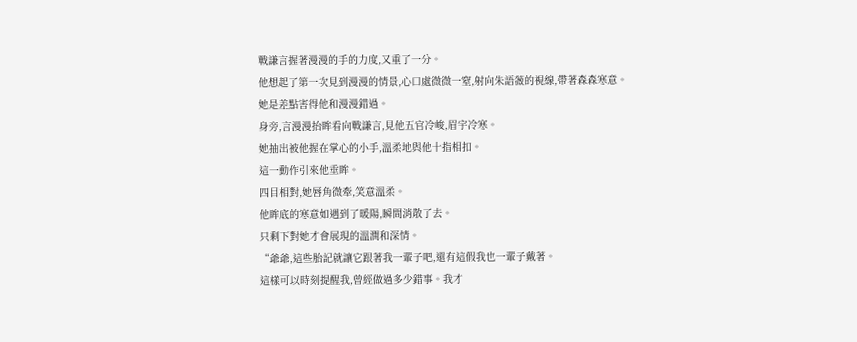戰謙言握著漫漫的手的力度,又重了一分。
他想起了第一次見到漫漫的情景,心口處微微一窒,射向朱語薇的視線,帶著森森寒意。
她是差點害得他和漫漫錯過。
身旁,言漫漫抬眸看向戰謙言,見他五官冷峻,眉宇冷寒。
她抽出被他握在掌心的小手,溫柔地與他十指相扣。
這一動作引來他垂眸。
四目相對,她唇角微牽,笑意溫柔。
他眸底的寒意如遇到了暖陽,瞬間消散了去。
只剩下對她才會展現的溫潤和深情。
“爺爺,這些胎記就讓它跟著我一輩子吧,還有這假我也一輩子戴著。
這樣可以時刻提醒我,曾經做過多少錯事。我才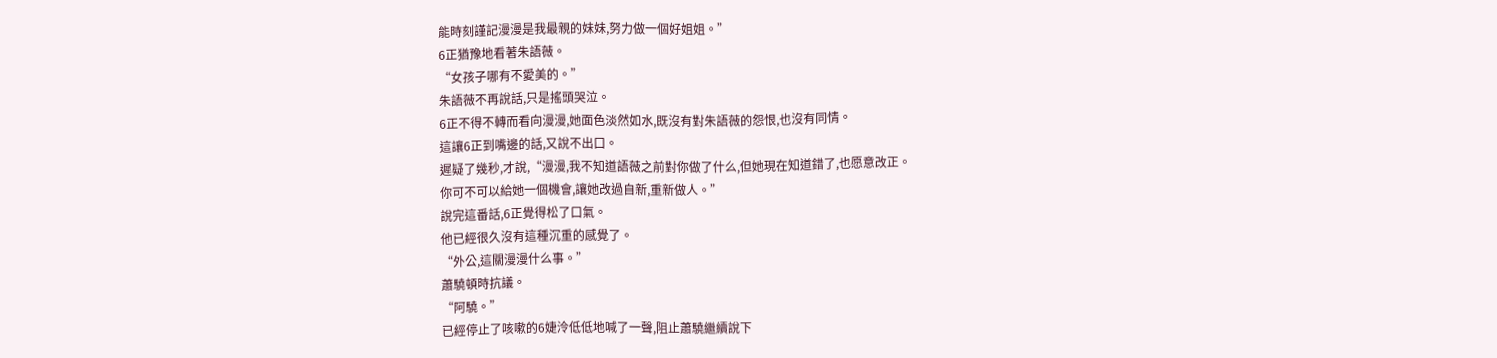能時刻謹記漫漫是我最親的妹妹,努力做一個好姐姐。”
6正猶豫地看著朱語薇。
“女孩子哪有不愛美的。”
朱語薇不再說話,只是搖頭哭泣。
6正不得不轉而看向漫漫,她面色淡然如水,既沒有對朱語薇的怨恨,也沒有同情。
這讓6正到嘴邊的話,又說不出口。
遲疑了幾秒,才說,“漫漫,我不知道語薇之前對你做了什么,但她現在知道錯了,也愿意改正。
你可不可以給她一個機會,讓她改過自新,重新做人。”
說完這番話,6正覺得松了口氣。
他已經很久沒有這種沉重的感覺了。
“外公,這關漫漫什么事。”
蕭驍頓時抗議。
“阿驍。”
已經停止了咳嗽的6婕泠低低地喊了一聲,阻止蕭驍繼續說下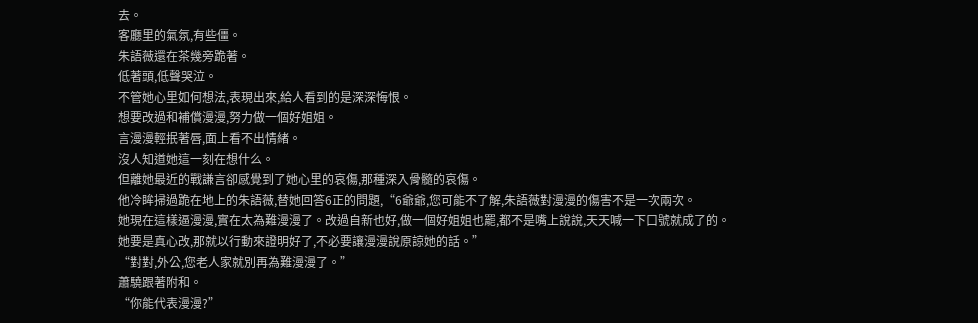去。
客廳里的氣氛,有些僵。
朱語薇還在茶幾旁跪著。
低著頭,低聲哭泣。
不管她心里如何想法,表現出來,給人看到的是深深悔恨。
想要改過和補償漫漫,努力做一個好姐姐。
言漫漫輕抿著唇,面上看不出情緒。
沒人知道她這一刻在想什么。
但離她最近的戰謙言卻感覺到了她心里的哀傷,那種深入骨髓的哀傷。
他冷眸掃過跪在地上的朱語薇,替她回答6正的問題,“6爺爺,您可能不了解,朱語薇對漫漫的傷害不是一次兩次。
她現在這樣逼漫漫,實在太為難漫漫了。改過自新也好,做一個好姐姐也罷,都不是嘴上說說,天天喊一下口號就成了的。
她要是真心改,那就以行動來證明好了,不必要讓漫漫說原諒她的話。”
“對對,外公,您老人家就別再為難漫漫了。”
蕭驍跟著附和。
“你能代表漫漫?”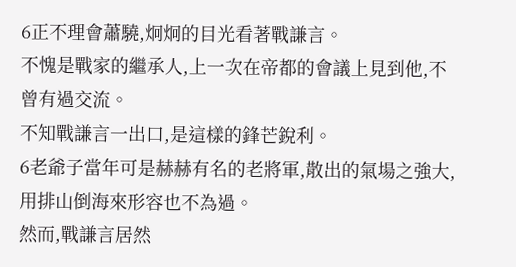6正不理會蕭驍,炯炯的目光看著戰謙言。
不愧是戰家的繼承人,上一次在帝都的會議上見到他,不曾有過交流。
不知戰謙言一出口,是這樣的鋒芒銳利。
6老爺子當年可是赫赫有名的老將軍,散出的氣場之強大,用排山倒海來形容也不為過。
然而,戰謙言居然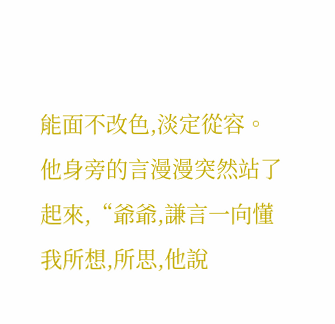能面不改色,淡定從容。
他身旁的言漫漫突然站了起來,“爺爺,謙言一向懂我所想,所思,他說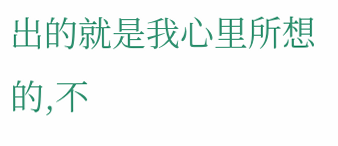出的就是我心里所想的,不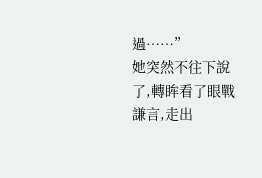過……”
她突然不往下說了,轉眸看了眼戰謙言,走出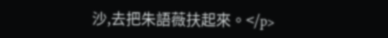沙,去把朱語薇扶起來。</p>